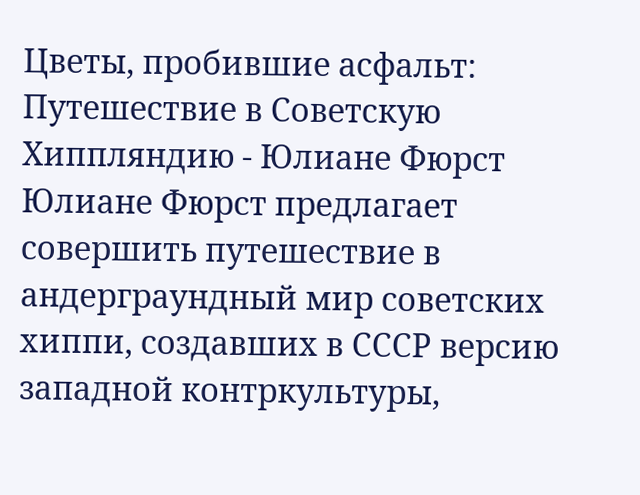Цветы, пробившие асфальт: Путешествие в Советскую Хиппляндию - Юлиане Фюрст
Юлиане Фюрст предлагает совершить путешествие в андерграундный мир советских хиппи, создавших в СССР версию западной контркультуры,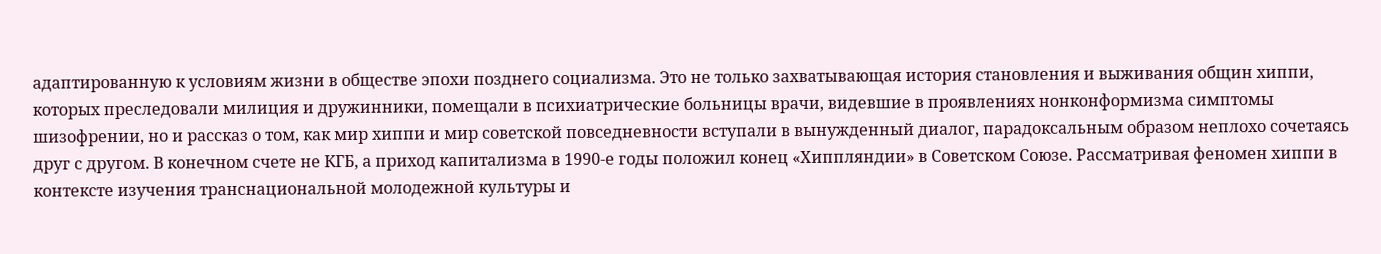адаптированную к условиям жизни в обществе эпохи позднего социализма. Это не только захватывающая история становления и выживания общин хиппи, которых преследовали милиция и дружинники, помещали в психиатрические больницы врачи, видевшие в проявлениях нонконформизма симптомы шизофрении, но и рассказ о том, как мир хиппи и мир советской повседневности вступали в вынужденный диалог, парадоксальным образом неплохо сочетаясь друг с другом. В конечном счете не КГБ, а приход капитализма в 1990‐е годы положил конец «Хиппляндии» в Советском Союзе. Рассматривая феномен хиппи в контексте изучения транснациональной молодежной культуры и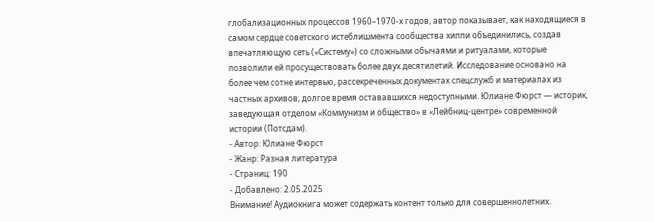глобализационных процессов 1960–1970‐х годов, автор показывает, как находящиеся в самом сердце советского истеблишмента сообщества хиппи объединились, создав впечатляющую сеть («Систему») со сложными обычаями и ритуалами, которые позволили ей просуществовать более двух десятилетий. Исследование основано на более чем сотне интервью, рассекреченных документах спецслужб и материалах из частных архивов, долгое время остававшихся недоступными. Юлиане Фюрст — историк, заведующая отделом «Коммунизм и общество» в «Лейбниц-центре» современной истории (Потсдам).
- Автор: Юлиане Фюрст
- Жанр: Разная литература
- Страниц: 190
- Добавлено: 2.05.2025
Внимание! Аудиокнига может содержать контент только для совершеннолетних.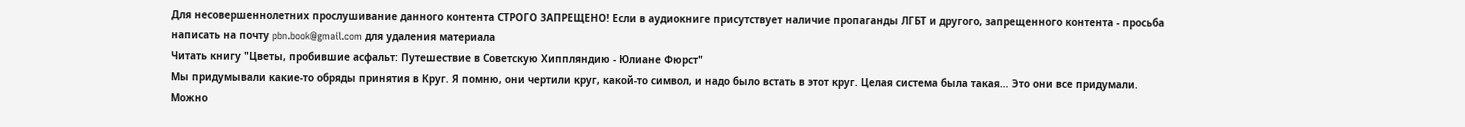Для несовершеннолетних прослушивание данного контента СТРОГО ЗАПРЕЩЕНО! Если в аудиокниге присутствует наличие пропаганды ЛГБТ и другого, запрещенного контента - просьба написать на почту pbn.book@gmail.com для удаления материала
Читать книгу "Цветы, пробившие асфальт: Путешествие в Советскую Хиппляндию - Юлиане Фюрст"
Мы придумывали какие-то обряды принятия в Круг. Я помню, они чертили круг, какой-то символ, и надо было встать в этот круг. Целая система была такая… Это они все придумали. Можно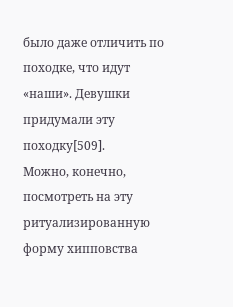было даже отличить по походке, что идут «наши». Девушки придумали эту походку[509].
Можно, конечно, посмотреть на эту ритуализированную форму хипповства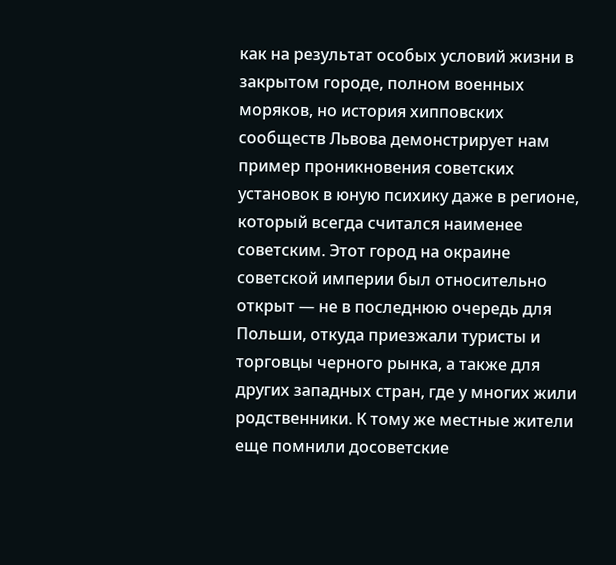как на результат особых условий жизни в закрытом городе, полном военных моряков, но история хипповских сообществ Львова демонстрирует нам пример проникновения советских установок в юную психику даже в регионе, который всегда считался наименее советским. Этот город на окраине советской империи был относительно открыт — не в последнюю очередь для Польши, откуда приезжали туристы и торговцы черного рынка, а также для других западных стран, где у многих жили родственники. К тому же местные жители еще помнили досоветские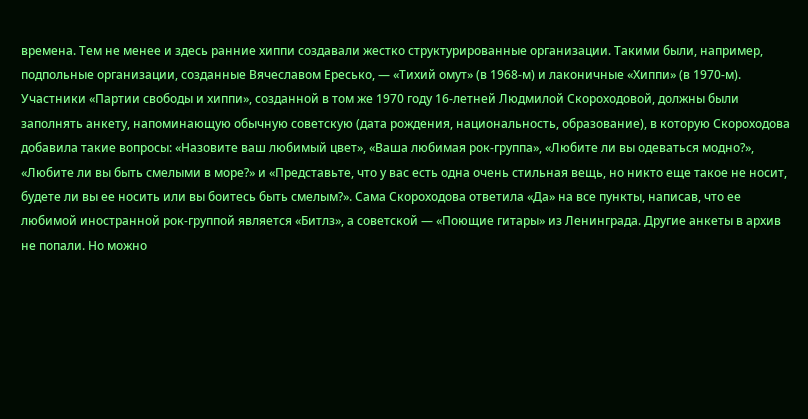времена. Тем не менее и здесь ранние хиппи создавали жестко структурированные организации. Такими были, например, подпольные организации, созданные Вячеславом Ересько, — «Тихий омут» (в 1968-м) и лаконичные «Хиппи» (в 1970-м). Участники «Партии свободы и хиппи», созданной в том же 1970 году 16-летней Людмилой Скороходовой, должны были заполнять анкету, напоминающую обычную советскую (дата рождения, национальность, образование), в которую Скороходова добавила такие вопросы: «Назовите ваш любимый цвет», «Ваша любимая рок-группа», «Любите ли вы одеваться модно?», «Любите ли вы быть смелыми в море?» и «Представьте, что у вас есть одна очень стильная вещь, но никто еще такое не носит, будете ли вы ее носить или вы боитесь быть смелым?». Сама Скороходова ответила «Да» на все пункты, написав, что ее любимой иностранной рок-группой является «Битлз», а советской — «Поющие гитары» из Ленинграда. Другие анкеты в архив не попали. Но можно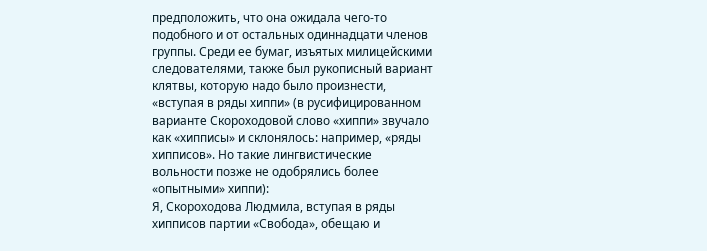предположить, что она ожидала чего-то подобного и от остальных одиннадцати членов группы. Среди ее бумаг, изъятых милицейскими следователями, также был рукописный вариант клятвы, которую надо было произнести, «вступая в ряды хиппи» (в русифицированном варианте Скороходовой слово «хиппи» звучало как «хипписы» и склонялось: например, «ряды хипписов». Но такие лингвистические вольности позже не одобрялись более «опытными» хиппи):
Я, Скороходова Людмила, вступая в ряды хипписов партии «Свобода», обещаю и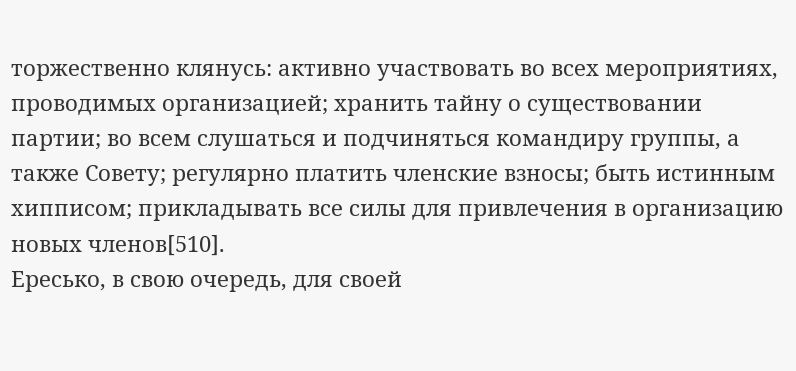торжественно клянусь: активно участвовать во всех мероприятиях, проводимых организацией; хранить тайну о существовании партии; во всем слушаться и подчиняться командиру группы, а также Совету; регулярно платить членские взносы; быть истинным хипписом; прикладывать все силы для привлечения в организацию новых членов[510].
Ересько, в свою очередь, для своей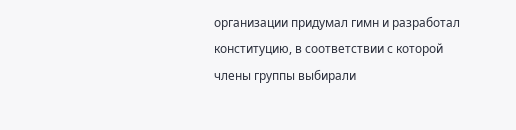организации придумал гимн и разработал конституцию, в соответствии с которой члены группы выбирали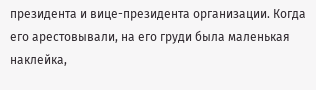президента и вице-президента организации. Когда его арестовывали, на его груди была маленькая наклейка,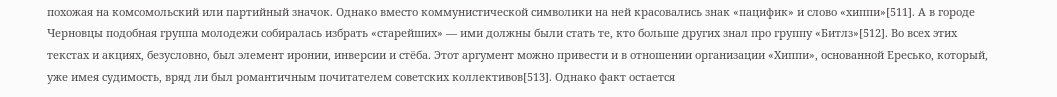похожая на комсомольский или партийный значок. Однако вместо коммунистической символики на ней красовались знак «пацифик» и слово «хиппи»[511]. А в городе Черновцы подобная группа молодежи собиралась избрать «старейших» — ими должны были стать те, кто больше других знал про группу «Битлз»[512]. Во всех этих текстах и акциях, безусловно, был элемент иронии, инверсии и стёба. Этот аргумент можно привести и в отношении организации «Хиппи», основанной Ересько, который, уже имея судимость, вряд ли был романтичным почитателем советских коллективов[513]. Однако факт остается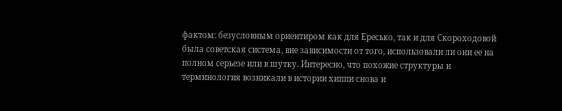фактом: безусловным ориентиром как для Ересько, так и для Скороходовой была советская система, вне зависимости от того, использовали ли они ее на полном серьезе или в шутку. Интересно, что похожие структуры и терминология возникали в истории хиппи снова и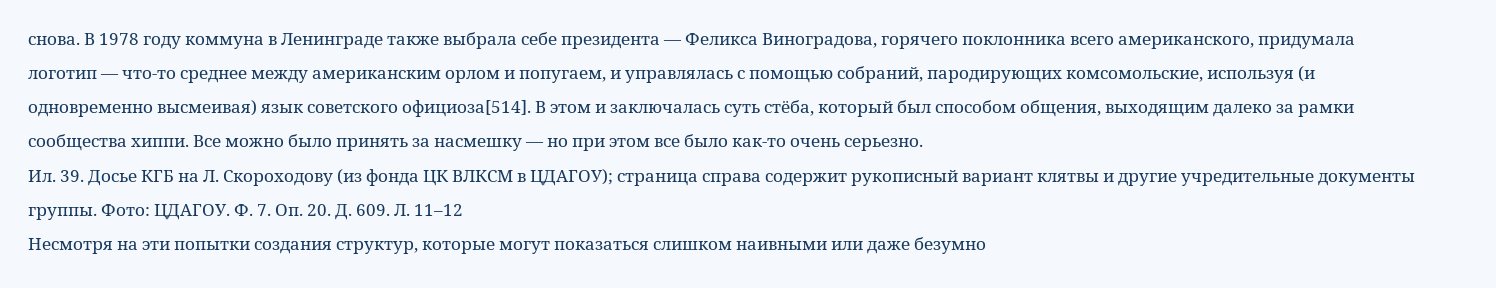снова. В 1978 году коммуна в Ленинграде также выбрала себе президента — Феликса Виноградова, горячего поклонника всего американского, придумала логотип — что-то среднее между американским орлом и попугаем, и управлялась с помощью собраний, пародирующих комсомольские, используя (и одновременно высмеивая) язык советского официоза[514]. В этом и заключалась суть стёба, который был способом общения, выходящим далеко за рамки сообщества хиппи. Все можно было принять за насмешку — но при этом все было как-то очень серьезно.
Ил. 39. Досье КГБ на Л. Скороходову (из фонда ЦК ВЛКСМ в ЦДАГОУ); страница справа содержит рукописный вариант клятвы и другие учредительные документы группы. Фото: ЦДАГОУ. Ф. 7. Оп. 20. Д. 609. Л. 11–12
Несмотря на эти попытки создания структур, которые могут показаться слишком наивными или даже безумно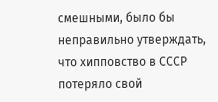смешными, было бы неправильно утверждать, что хипповство в СССР потеряло свой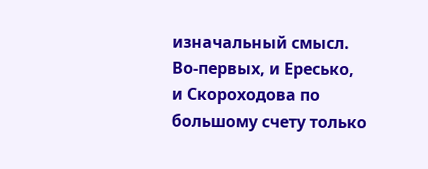изначальный смысл. Во-первых, и Ересько, и Скороходова по большому счету только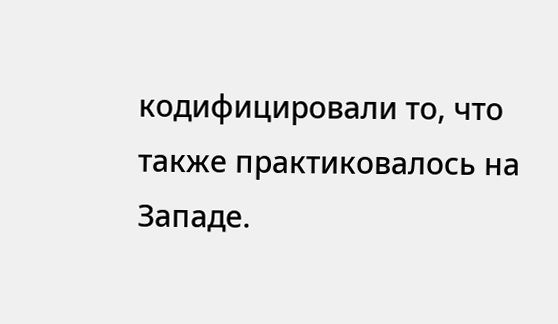кодифицировали то, что также практиковалось на Западе.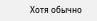Хотя обычно